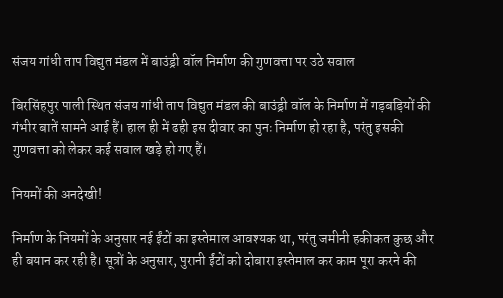संजय गांधी ताप विद्युत मंडल में बाउंड्री वॉल निर्माण की गुणवत्ता पर उठे सवाल

बिरसिंहपुर पाली स्थित संजय गांधी ताप विद्युत मंडल की बाउंड्री वॉल के निर्माण में गड़बड़ियों की गंभीर बातें सामने आई हैं। हाल ही में ढही इस दीवार का पुनः निर्माण हो रहा है, परंतु इसकी गुणवत्ता को लेकर कई सवाल खड़े हो गए हैं।

नियमों की अनदेखी!

निर्माण के नियमों के अनुसार नई ईंटों का इस्तेमाल आवश्यक था, परंतु जमीनी हकीकत कुछ और ही बयान कर रही है। सूत्रों के अनुसार, पुरानी ईंटों को दोबारा इस्तेमाल कर काम पूरा करने की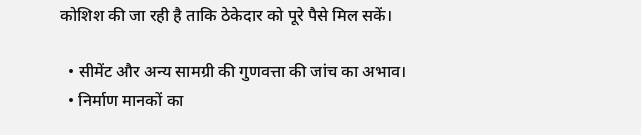कोशिश की जा रही है ताकि ठेकेदार को पूरे पैसे मिल सकें।

  • सीमेंट और अन्य सामग्री की गुणवत्ता की जांच का अभाव।
  • निर्माण मानकों का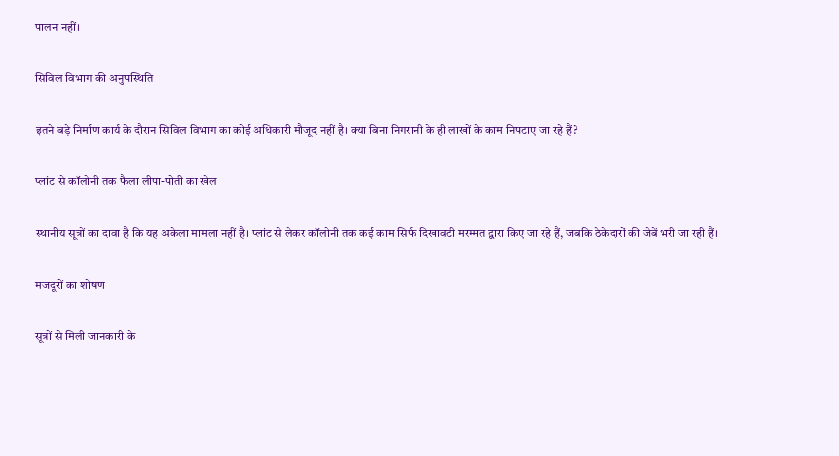पालन नहीं।

सिविल विभाग की अनुपस्थिति

इतने बड़े निर्माण कार्य के दौरान सिविल विभाग का कोई अधिकारी मौजूद नहीं है। क्या बिना निगरानी के ही लाखों के काम निपटाए जा रहे हैं?

प्लांट से कॉलोनी तक फैला लीपा-पोती का खेल

स्थानीय सूत्रों का दावा है कि यह अकेला मामला नहीं है। प्लांट से लेकर कॉलोनी तक कई काम सिर्फ दिखावटी मरम्मत द्वारा किए जा रहे हैं, जबकि ठेकेदारों की जेबें भरी जा रही हैं।

मजदूरों का शोषण

सूत्रों से मिली जानकारी के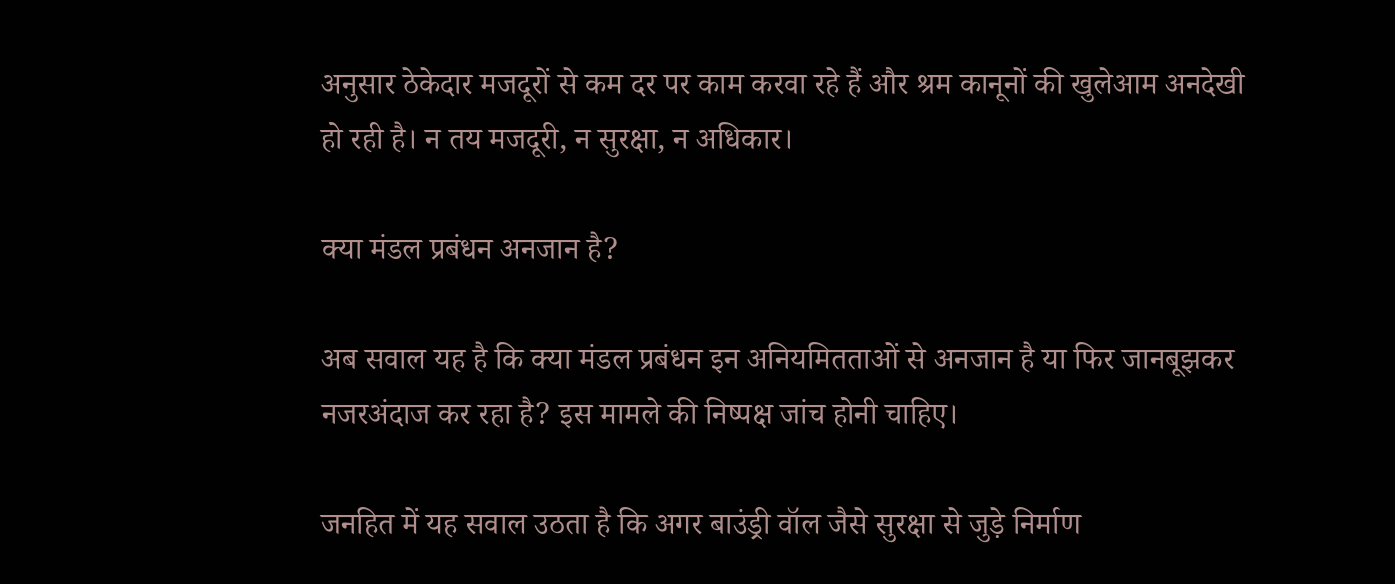अनुसार ठेकेदार मजदूरों से कम दर पर काम करवा रहे हैं और श्रम कानूनों की खुलेआम अनदेखी हो रही है। न तय मजदूरी, न सुरक्षा, न अधिकार।

क्या मंडल प्रबंधन अनजान है?

अब सवाल यह है कि क्या मंडल प्रबंधन इन अनियमितताओं से अनजान है या फिर जानबूझकर नजरअंदाज कर रहा है? इस मामले की निष्पक्ष जांच होनी चाहिए।

जनहित में यह सवाल उठता है कि अगर बाउंड्री वॉल जैसे सुरक्षा से जुड़े निर्माण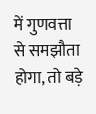में गुणवत्ता से समझौता होगा, तो बड़े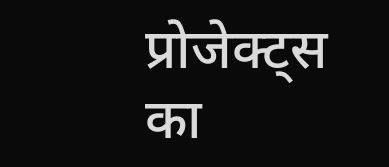प्रोजेक्ट्स का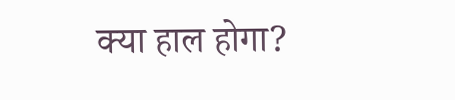क्या हाल होगा?